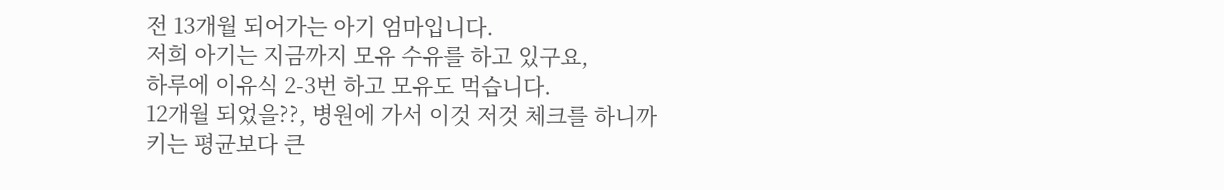전 13개월 되어가는 아기 엄마입니다.
저희 아기는 지금까지 모유 수유를 하고 있구요,
하루에 이유식 2-3번 하고 모유도 먹습니다.
12개월 되었을??, 병원에 가서 이것 저것 체크를 하니까
키는 평균보다 큰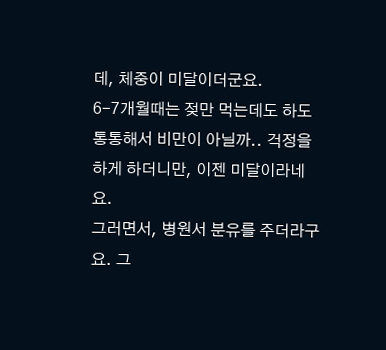데, 체중이 미달이더군요.
6-7개월때는 젖만 먹는데도 하도 통통해서 비만이 아닐까.. 걱정을
하게 하더니만, 이젠 미달이라네요.
그러면서, 병원서 분유를 주더라구요. 그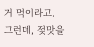거 먹이라고.
그런데, 젖맛을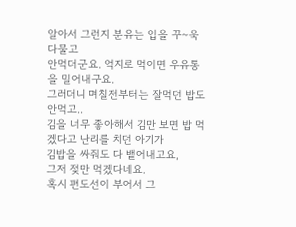알아서 그런지 분유는 입을 꾸~욱 다물고
안먹더군요. 억지로 먹이면 우유통을 밀어내구요.
그러더니 며칠전부터는 잘먹던 밥도 안먹고..
김을 너무 좋아해서 김만 보면 밥 먹겠다고 난리를 치던 아기가
김밥을 싸줘도 다 뱉어내고요,
그저 젖만 먹겠다네요.
혹시 편도선이 부어서 그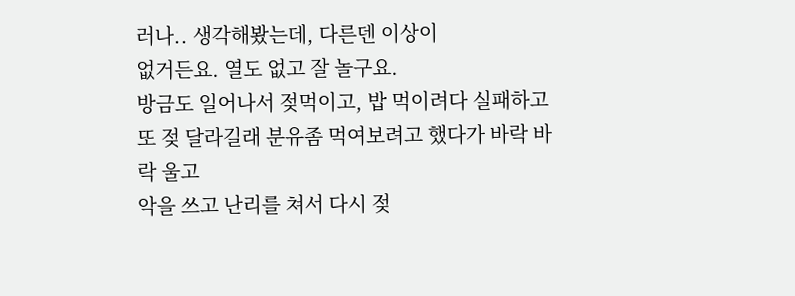러나.. 생각해봤는데, 다른덴 이상이
없거든요. 열도 없고 잘 놀구요.
방금도 일어나서 젖먹이고, 밥 먹이려다 실패하고
또 젖 달라길래 분유좀 먹여보려고 했다가 바락 바락 울고
악을 쓰고 난리를 쳐서 다시 젖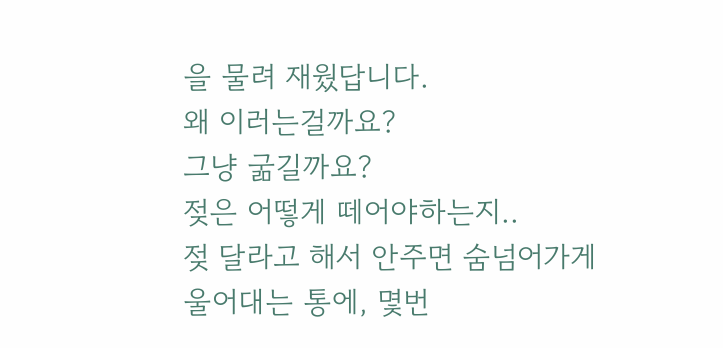을 물려 재웠답니다.
왜 이러는걸까요?
그냥 굶길까요?
젖은 어떻게 떼어야하는지..
젖 달라고 해서 안주면 숨넘어가게 울어대는 통에, 몇번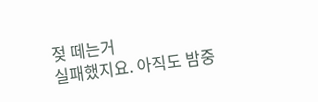젖 떼는거
실패했지요. 아직도 밤중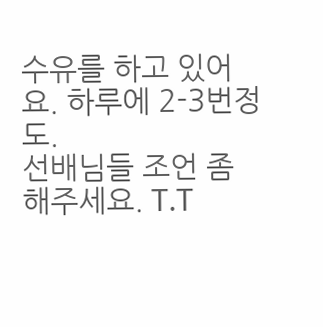수유를 하고 있어요. 하루에 2-3번정도.
선배님들 조언 좀 해주세요. T.T